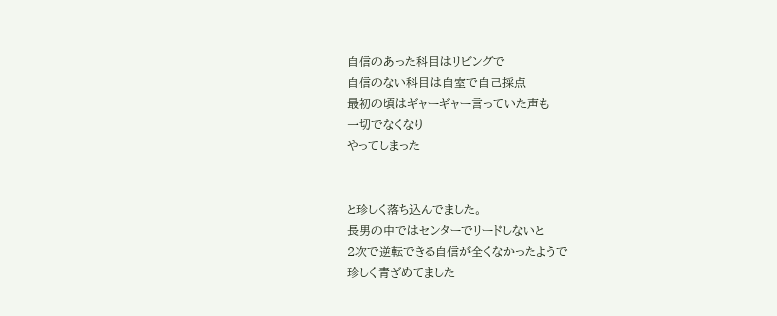自信のあった科目はリビングで
自信のない科目は自室で自己採点
最初の頃はギャーギャー言っていた声も
一切でなくなり
やってしまった


と珍しく落ち込んでました。
長男の中ではセンターでリードしないと
2次で逆転できる自信が全くなかったようで
珍しく青ざめてました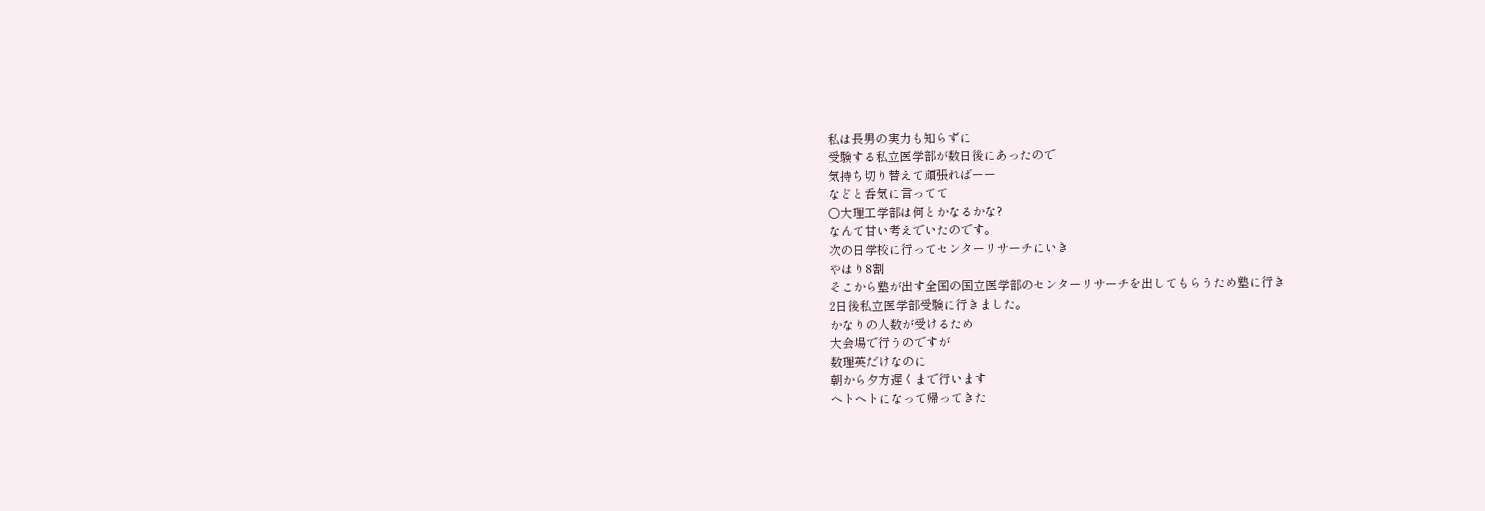私は長男の実力も知らずに
受験する私立医学部が数日後にあったので
気持ち切り替えて頑張ればーー
などと呑気に言ってて
○大理工学部は何とかなるかな?
なんて甘い考えでいたのです。
次の日学校に行ってセンターリサーチにいき
やはり8割
そこから塾が出す全国の国立医学部のセンターリサーチを出してもらうため塾に行き
2日後私立医学部受験に行きました。
かなりの人数が受けるため
大会場で行うのですが
数理英だけなのに
朝から夕方遅くまで行います
ヘトヘトになって帰ってきた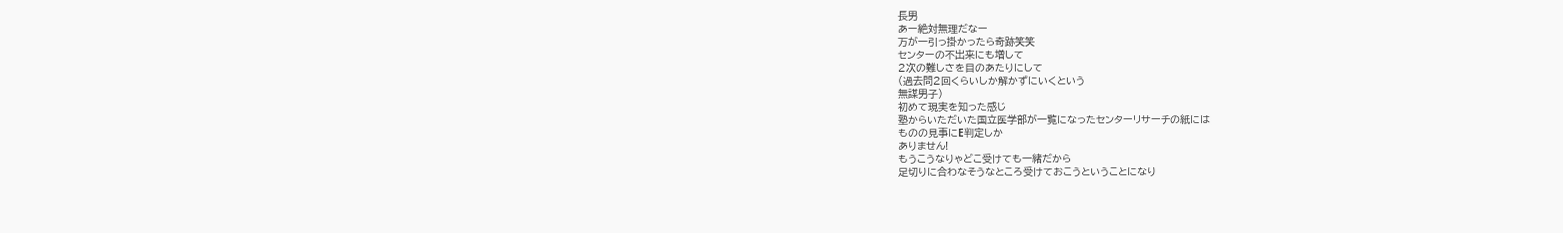長男
あー絶対無理だなー
万が一引っ掛かったら奇跡笑笑
センターの不出来にも増して
2次の難しさを目のあたりにして
(過去問2回くらいしか解かずにいくという
無謀男子)
初めて現実を知った感じ
塾からいただいた国立医学部が一覧になったセンターリサーチの紙には
ものの見事にE判定しか
ありません!
もうこうなりゃどこ受けても一緒だから
足切りに合わなそうなところ受けておこうということになり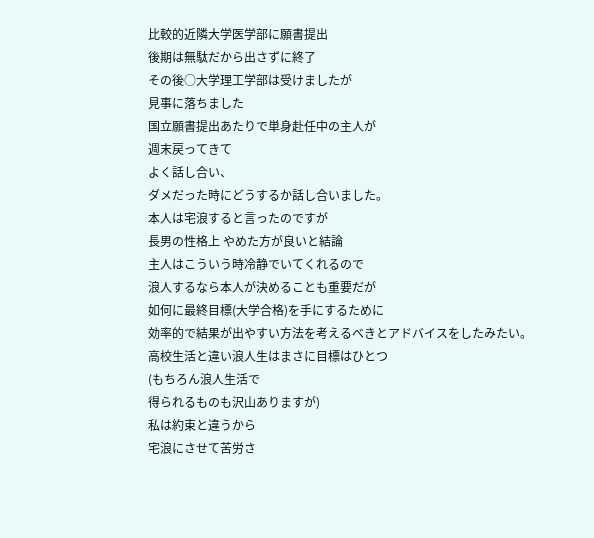比較的近隣大学医学部に願書提出
後期は無駄だから出さずに終了
その後○大学理工学部は受けましたが
見事に落ちました
国立願書提出あたりで単身赴任中の主人が
週末戻ってきて
よく話し合い、
ダメだった時にどうするか話し合いました。
本人は宅浪すると言ったのですが
長男の性格上 やめた方が良いと結論
主人はこういう時冷静でいてくれるので
浪人するなら本人が決めることも重要だが
如何に最終目標(大学合格)を手にするために
効率的で結果が出やすい方法を考えるべきとアドバイスをしたみたい。
高校生活と違い浪人生はまさに目標はひとつ
(もちろん浪人生活で
得られるものも沢山ありますが)
私は約束と違うから
宅浪にさせて苦労さ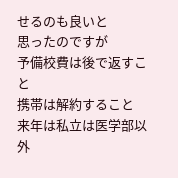せるのも良いと
思ったのですが
予備校費は後で返すこと
携帯は解約すること
来年は私立は医学部以外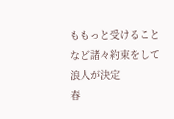ももっと受けること
など諸々約束をして
浪人が決定
春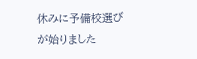休みに予備校選びが始りました